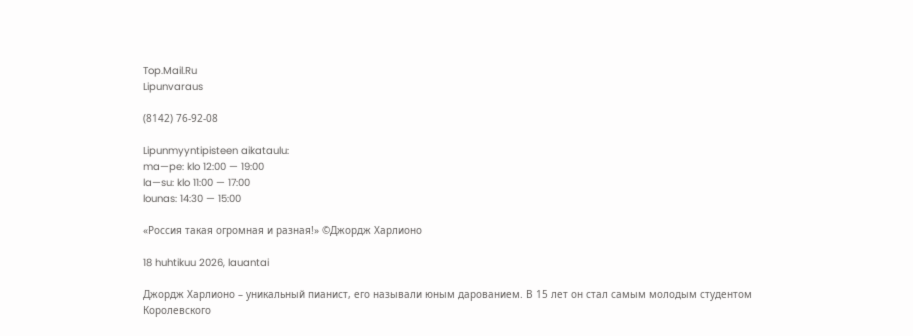Top.Mail.Ru
Lipunvaraus

(8142) 76-92-08

Lipunmyyntipisteen aikataulu:
ma—pe: klo 12:00 — 19:00
la—su: klo 11:00 — 17:00
lounas: 14:30 — 15:00

«Россия такая огромная и разная!» ©Джордж Харлионо

18 huhtikuu 2026, lauantai

Джордж Харлионо – уникальный пианист, его называли юным дарованием. В 15 лет он стал самым молодым студентом Королевского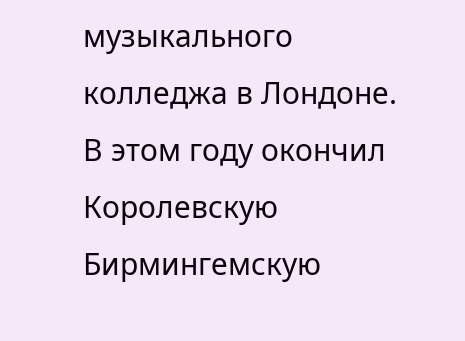музыкального колледжа в Лондоне. В этом году окончил Королевскую Бирмингемскую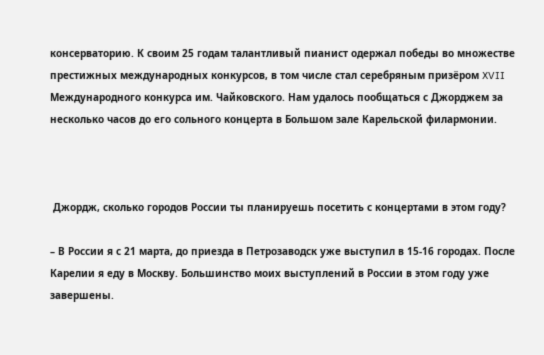консерваторию. К своим 25 годам талантливый пианист одержал победы во множестве престижных международных конкурсов, в том числе стал серебряным призёром XVII Международного конкурса им. Чайковского. Нам удалось пообщаться с Джорджем за несколько часов до его сольного концерта в Большом зале Карельской филармонии.



 Джордж, сколько городов России ты планируешь посетить с концертами в этом году?

– В России я с 21 марта, до приезда в Петрозаводск уже выступил в 15-16 городах. После Карелии я еду в Москву. Большинство моих выступлений в России в этом году уже завершены.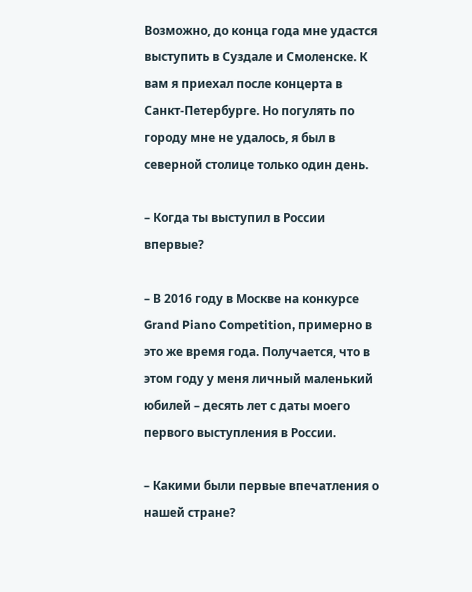Возможно, до конца года мне удастся выступить в Суздале и Смоленске. К вам я приехал после концерта в Санкт-Петербурге. Но погулять по городу мне не удалось, я был в северной столице только один день.

– Когда ты выступил в России впервые?

– В 2016 году в Москве на конкурсе Grand Piano Competition, примерно в это же время года. Получается, что в этом году у меня личный маленький юбилей – десять лет с даты моего первого выступления в России.

– Какими были первые впечатления о нашей стране?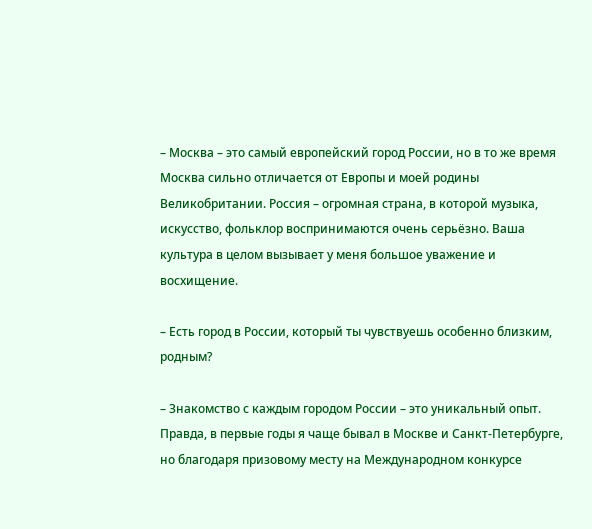– Москва – это самый европейский город России, но в то же время Москва сильно отличается от Европы и моей родины Великобритании. Россия – огромная страна, в которой музыка, искусство, фольклор воспринимаются очень серьёзно. Ваша культура в целом вызывает у меня большое уважение и восхищение.

– Есть город в России, который ты чувствуешь особенно близким, родным?

– Знакомство с каждым городом России – это уникальный опыт. Правда, в первые годы я чаще бывал в Москве и Санкт-Петербурге, но благодаря призовому месту на Международном конкурсе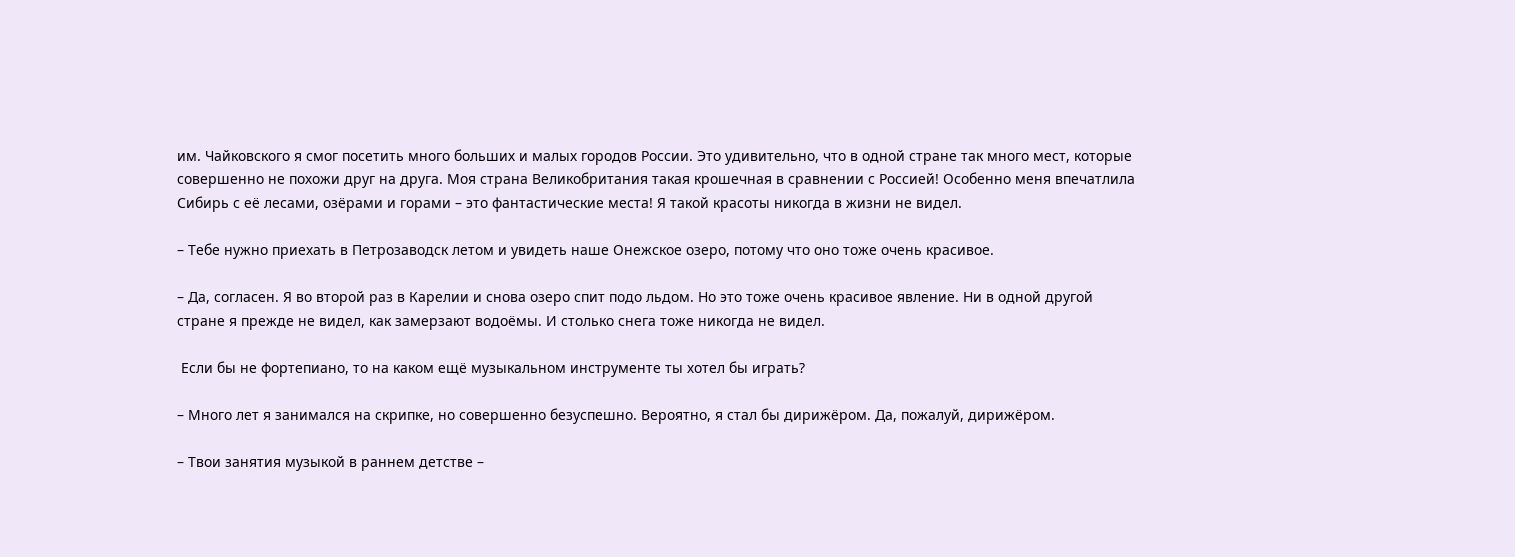им. Чайковского я смог посетить много больших и малых городов России. Это удивительно, что в одной стране так много мест, которые совершенно не похожи друг на друга. Моя страна Великобритания такая крошечная в сравнении с Россией! Особенно меня впечатлила Сибирь с её лесами, озёрами и горами – это фантастические места! Я такой красоты никогда в жизни не видел.

– Тебе нужно приехать в Петрозаводск летом и увидеть наше Онежское озеро, потому что оно тоже очень красивое.

– Да, согласен. Я во второй раз в Карелии и снова озеро спит подо льдом. Но это тоже очень красивое явление. Ни в одной другой стране я прежде не видел, как замерзают водоёмы. И столько снега тоже никогда не видел.

 Если бы не фортепиано, то на каком ещё музыкальном инструменте ты хотел бы играть?

– Много лет я занимался на скрипке, но совершенно безуспешно. Вероятно, я стал бы дирижёром. Да, пожалуй, дирижёром.

– Твои занятия музыкой в раннем детстве –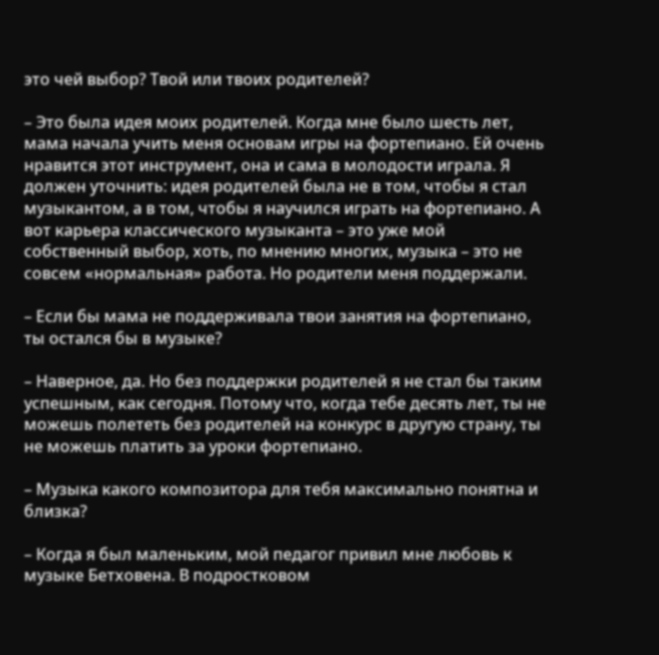это чей выбор? Твой или твоих родителей?

– Это была идея моих родителей. Когда мне было шесть лет, мама начала учить меня основам игры на фортепиано. Ей очень нравится этот инструмент, она и сама в молодости играла. Я должен уточнить: идея родителей была не в том, чтобы я стал музыкантом, а в том, чтобы я научился играть на фортепиано. А вот карьера классического музыканта – это уже мой собственный выбор, хоть, по мнению многих, музыка – это не совсем «нормальная» работа. Но родители меня поддержали.

– Если бы мама не поддерживала твои занятия на фортепиано, ты остался бы в музыке?

– Наверное, да. Но без поддержки родителей я не стал бы таким успешным, как сегодня. Потому что, когда тебе десять лет, ты не можешь полететь без родителей на конкурс в другую страну, ты не можешь платить за уроки фортепиано.

– Музыка какого композитора для тебя максимально понятна и близка?

– Когда я был маленьким, мой педагог привил мне любовь к музыке Бетховена. В подростковом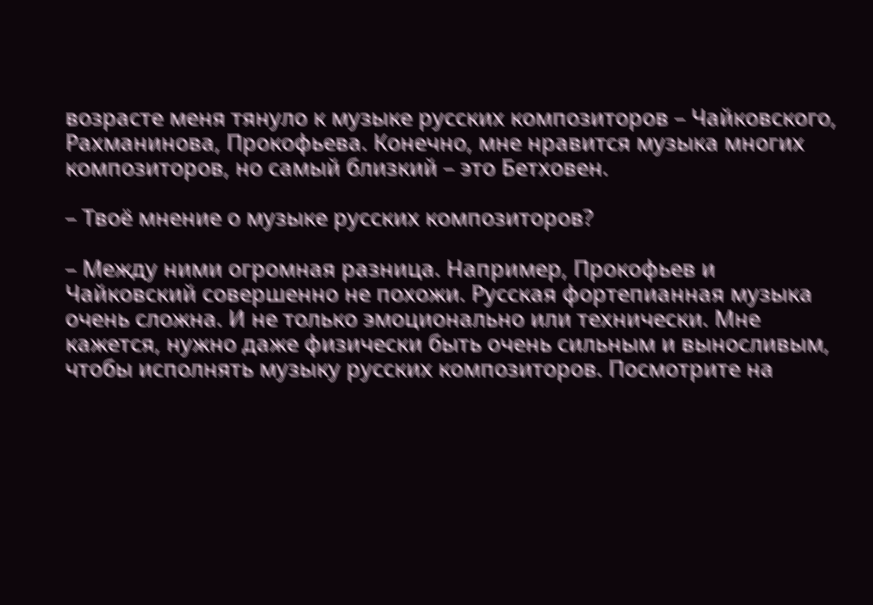возрасте меня тянуло к музыке русских композиторов – Чайковского, Рахманинова, Прокофьева. Конечно, мне нравится музыка многих композиторов, но самый близкий – это Бетховен.

– Твоё мнение о музыке русских композиторов?

– Между ними огромная разница. Например, Прокофьев и Чайковский совершенно не похожи. Русская фортепианная музыка очень сложна. И не только эмоционально или технически. Мне кажется, нужно даже физически быть очень сильным и выносливым, чтобы исполнять музыку русских композиторов. Посмотрите на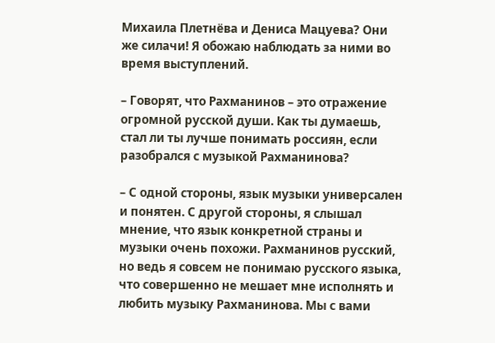Михаила Плетнёва и Дениса Мацуева? Они же силачи! Я обожаю наблюдать за ними во время выступлений.

– Говорят, что Рахманинов – это отражение огромной русской души. Как ты думаешь, стал ли ты лучше понимать россиян, если разобрался с музыкой Рахманинова?

– С одной стороны, язык музыки универсален и понятен. С другой стороны, я слышал мнение, что язык конкретной страны и музыки очень похожи. Рахманинов русский, но ведь я совсем не понимаю русского языка, что совершенно не мешает мне исполнять и любить музыку Рахманинова. Мы с вами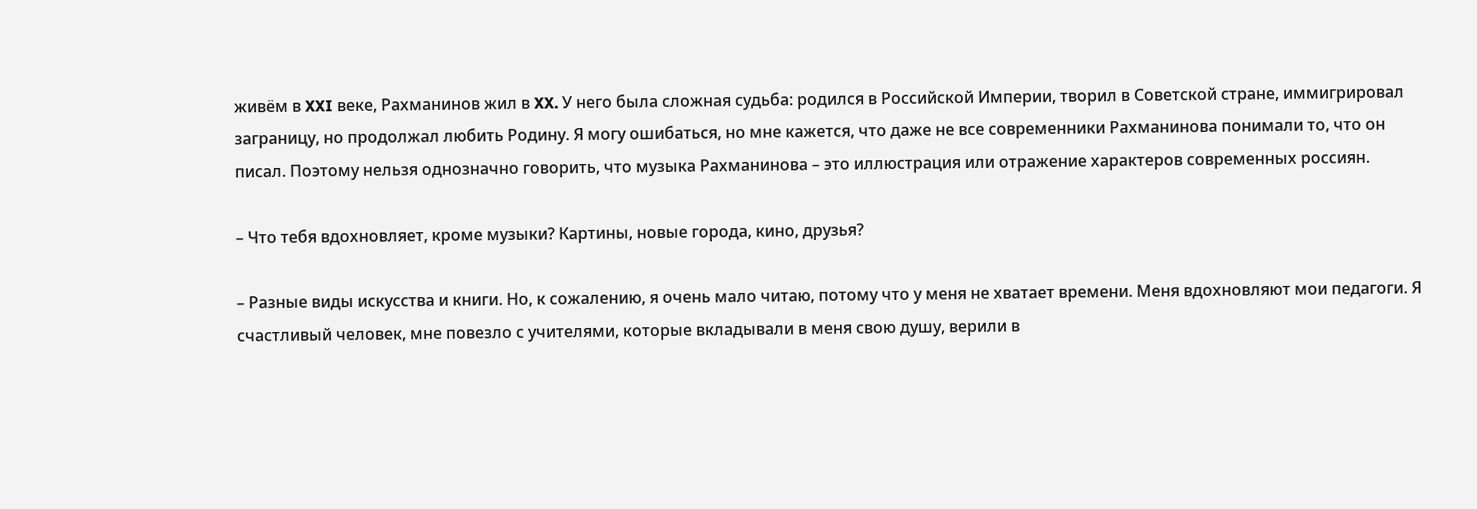живём в XXI веке, Рахманинов жил в XX. У него была сложная судьба: родился в Российской Империи, творил в Советской стране, иммигрировал заграницу, но продолжал любить Родину. Я могу ошибаться, но мне кажется, что даже не все современники Рахманинова понимали то, что он писал. Поэтому нельзя однозначно говорить, что музыка Рахманинова – это иллюстрация или отражение характеров современных россиян.

– Что тебя вдохновляет, кроме музыки? Картины, новые города, кино, друзья?

– Разные виды искусства и книги. Но, к сожалению, я очень мало читаю, потому что у меня не хватает времени. Меня вдохновляют мои педагоги. Я счастливый человек, мне повезло с учителями, которые вкладывали в меня свою душу, верили в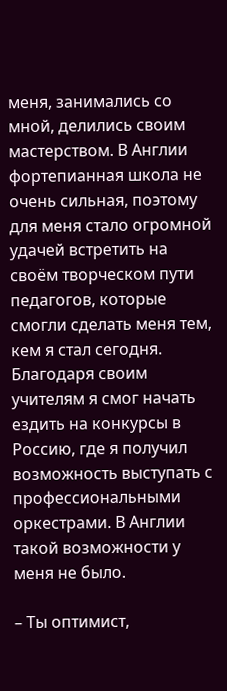меня, занимались со мной, делились своим мастерством. В Англии фортепианная школа не очень сильная, поэтому для меня стало огромной удачей встретить на своём творческом пути педагогов, которые смогли сделать меня тем, кем я стал сегодня. Благодаря своим учителям я смог начать ездить на конкурсы в Россию, где я получил возможность выступать с профессиональными оркестрами. В Англии такой возможности у меня не было.

– Ты оптимист,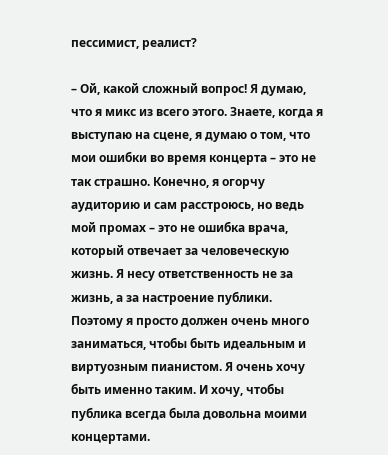пессимист, реалист?

– Ой, какой сложный вопрос! Я думаю, что я микс из всего этого. Знаете, когда я выступаю на сцене, я думаю о том, что мои ошибки во время концерта – это не так страшно. Конечно, я огорчу аудиторию и сам расстроюсь, но ведь мой промах – это не ошибка врача, который отвечает за человеческую жизнь. Я несу ответственность не за жизнь, а за настроение публики. Поэтому я просто должен очень много заниматься, чтобы быть идеальным и виртуозным пианистом. Я очень хочу быть именно таким. И хочу, чтобы публика всегда была довольна моими концертами.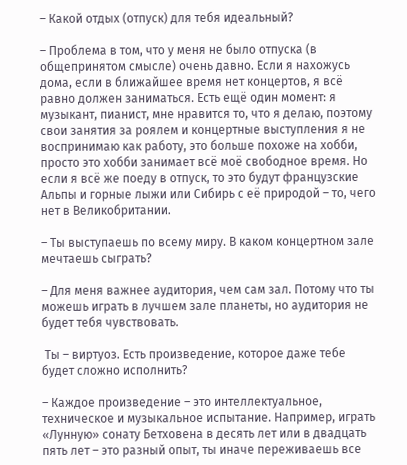– Какой отдых (отпуск) для тебя идеальный?

– Проблема в том, что у меня не было отпуска (в общепринятом смысле) очень давно. Если я нахожусь дома, если в ближайшее время нет концертов, я всё равно должен заниматься. Есть ещё один момент: я музыкант, пианист, мне нравится то, что я делаю, поэтому свои занятия за роялем и концертные выступления я не воспринимаю как работу, это больше похоже на хобби, просто это хобби занимает всё моё свободное время. Но если я всё же поеду в отпуск, то это будут французские Альпы и горные лыжи или Сибирь с её природой – то, чего нет в Великобритании.

– Ты выступаешь по всему миру. В каком концертном зале мечтаешь сыграть?

– Для меня важнее аудитория, чем сам зал. Потому что ты можешь играть в лучшем зале планеты, но аудитория не будет тебя чувствовать.

 Ты – виртуоз. Есть произведение, которое даже тебе будет сложно исполнить?

– Каждое произведение – это интеллектуальное, техническое и музыкальное испытание. Например, играть «Лунную» сонату Бетховена в десять лет или в двадцать пять лет – это разный опыт, ты иначе переживаешь все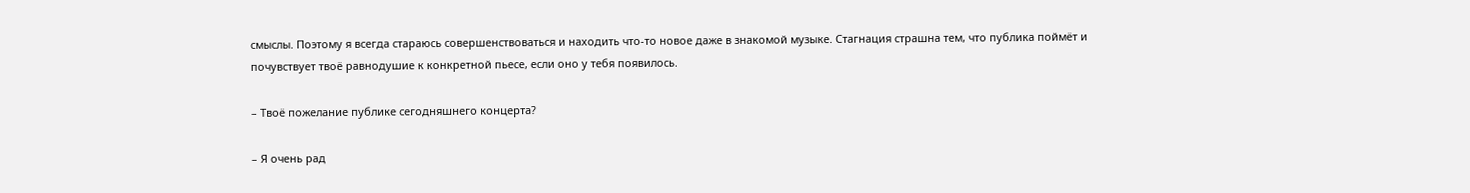смыслы. Поэтому я всегда стараюсь совершенствоваться и находить что-то новое даже в знакомой музыке. Стагнация страшна тем, что публика поймёт и почувствует твоё равнодушие к конкретной пьесе, если оно у тебя появилось.

– Твоё пожелание публике сегодняшнего концерта?

– Я очень рад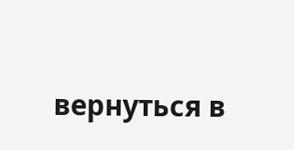вернуться в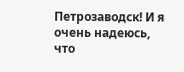Петрозаводск! И я очень надеюсь, что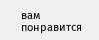вам понравится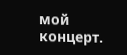мой концерт.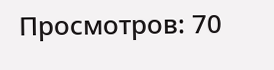Просмотров: 70